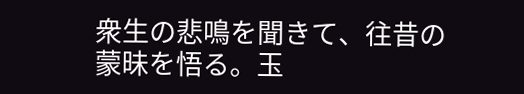衆生の悲鳴を聞きて、往昔の蒙昧を悟る。玉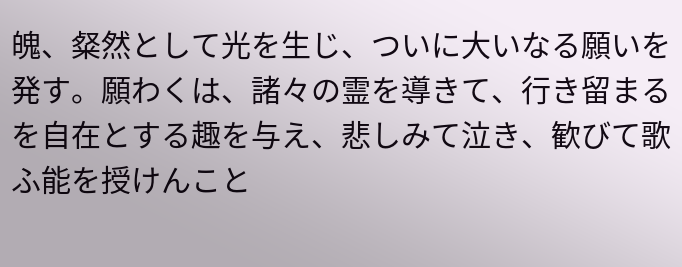魄、粲然として光を生じ、ついに大いなる願いを発す。願わくは、諸々の霊を導きて、行き留まるを自在とする趣を与え、悲しみて泣き、歓びて歌ふ能を授けんこと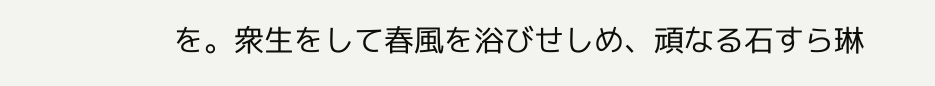を。衆生をして春風を浴びせしめ、頑なる石すら琳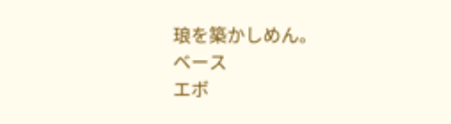琅を築かしめん。
ベース
エボ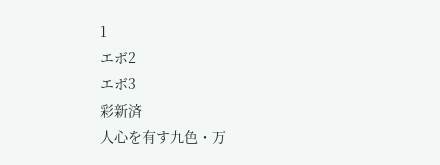1
エボ2
エボ3
彩新済
人心を有す九色・万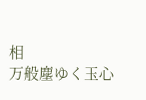相
万般塵ゆく玉心